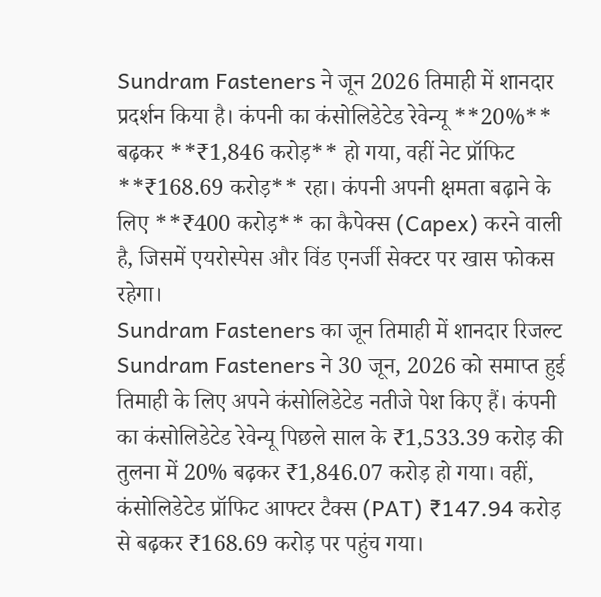Sundram Fasteners ने जून 2026 तिमाही में शानदार प्रदर्शन किया है। कंपनी का कंसोलिडेटेड रेवेन्यू **20%** बढ़कर **₹1,846 करोड़** हो गया, वहीं नेट प्रॉफिट **₹168.69 करोड़** रहा। कंपनी अपनी क्षमता बढ़ाने के लिए **₹400 करोड़** का कैपेक्स (Capex) करने वाली है, जिसमें एयरोस्पेस और विंड एनर्जी सेक्टर पर खास फोकस रहेगा।
Sundram Fasteners का जून तिमाही में शानदार रिजल्ट
Sundram Fasteners ने 30 जून, 2026 को समाप्त हुई तिमाही के लिए अपने कंसोलिडेटेड नतीजे पेश किए हैं। कंपनी का कंसोलिडेटेड रेवेन्यू पिछले साल के ₹1,533.39 करोड़ की तुलना में 20% बढ़कर ₹1,846.07 करोड़ हो गया। वहीं, कंसोलिडेटेड प्रॉफिट आफ्टर टैक्स (PAT) ₹147.94 करोड़ से बढ़कर ₹168.69 करोड़ पर पहुंच गया।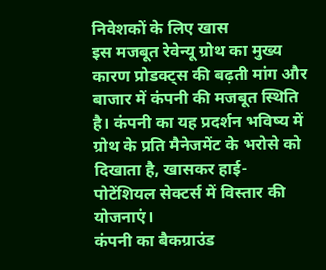निवेशकों के लिए खास
इस मजबूत रेवेन्यू ग्रोथ का मुख्य कारण प्रोडक्ट्स की बढ़ती मांग और बाजार में कंपनी की मजबूत स्थिति है। कंपनी का यह प्रदर्शन भविष्य में ग्रोथ के प्रति मैनेजमेंट के भरोसे को दिखाता है, खासकर हाई-पोटेंशियल सेक्टर्स में विस्तार की योजनाएं।
कंपनी का बैकग्राउंड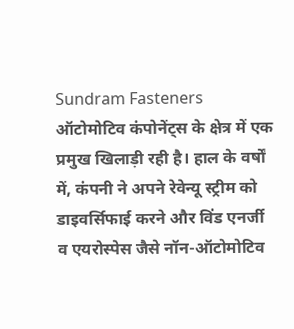Sundram Fasteners ऑटोमोटिव कंपोनेंट्स के क्षेत्र में एक प्रमुख खिलाड़ी रही है। हाल के वर्षों में, कंपनी ने अपने रेवेन्यू स्ट्रीम को डाइवर्सिफाई करने और विंड एनर्जी व एयरोस्पेस जैसे नॉन-ऑटोमोटिव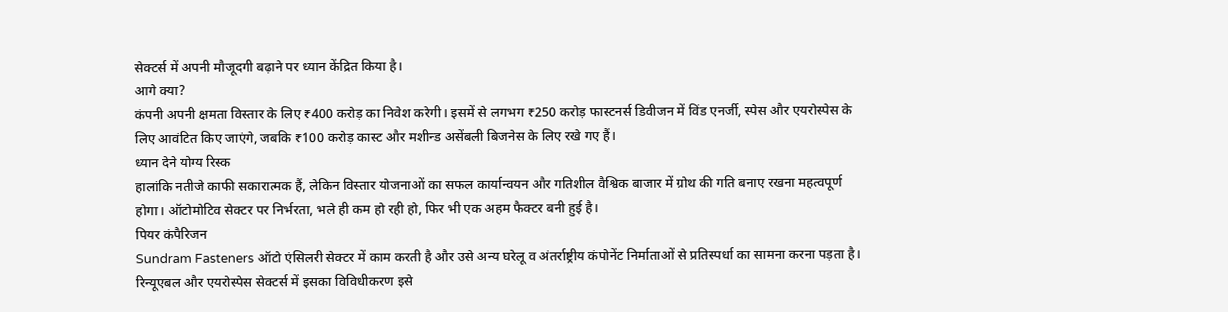सेक्टर्स में अपनी मौजूदगी बढ़ाने पर ध्यान केंद्रित किया है।
आगे क्या?
कंपनी अपनी क्षमता विस्तार के लिए ₹400 करोड़ का निवेश करेगी। इसमें से लगभग ₹250 करोड़ फास्टनर्स डिवीजन में विंड एनर्जी, स्पेस और एयरोस्पेस के लिए आवंटित किए जाएंगे, जबकि ₹100 करोड़ कास्ट और मशीन्ड असेंबली बिजनेस के लिए रखे गए हैं।
ध्यान देने योग्य रिस्क
हालांकि नतीजे काफी सकारात्मक हैं, लेकिन विस्तार योजनाओं का सफल कार्यान्वयन और गतिशील वैश्विक बाजार में ग्रोथ की गति बनाए रखना महत्वपूर्ण होगा। ऑटोमोटिव सेक्टर पर निर्भरता, भले ही कम हो रही हो, फिर भी एक अहम फैक्टर बनी हुई है।
पियर कंपैरिजन
Sundram Fasteners ऑटो एंसिलरी सेक्टर में काम करती है और उसे अन्य घरेलू व अंतर्राष्ट्रीय कंपोनेंट निर्माताओं से प्रतिस्पर्धा का सामना करना पड़ता है। रिन्यूएबल और एयरोस्पेस सेक्टर्स में इसका विविधीकरण इसे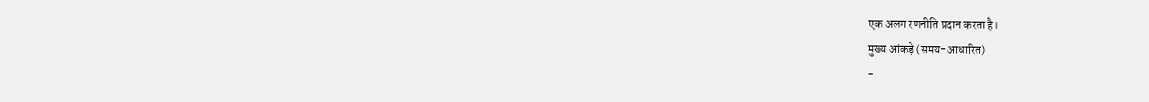एक अलग रणनीति प्रदान करता है।
मुख्य आंकड़े (समय-आधारित)
-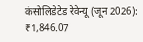कंसोलिडेटेड रेवेन्यू (जून 2026): ₹1,846.07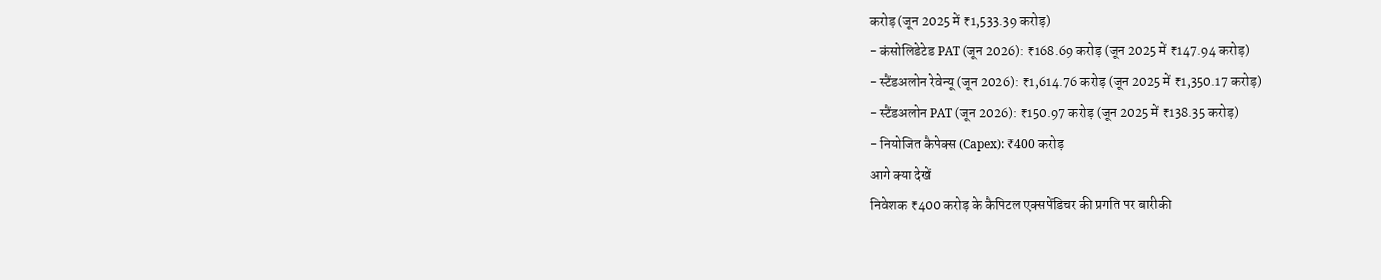करोड़ (जून 2025 में ₹1,533.39 करोड़)
- कंसोलिडेटेड PAT (जून 2026): ₹168.69 करोड़ (जून 2025 में ₹147.94 करोड़)
- स्टैंडअलोन रेवेन्यू (जून 2026): ₹1,614.76 करोड़ (जून 2025 में ₹1,350.17 करोड़)
- स्टैंडअलोन PAT (जून 2026): ₹150.97 करोड़ (जून 2025 में ₹138.35 करोड़)
- नियोजित कैपेक्स (Capex): ₹400 करोड़
आगे क्या देखें
निवेशक ₹400 करोड़ के कैपिटल एक्सपेंडिचर की प्रगति पर बारीकी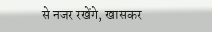से नजर रखेंगे, खासकर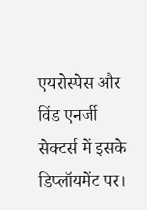एयरोस्पेस और विंड एनर्जी सेक्टर्स में इसके डिप्लॉयमेंट पर।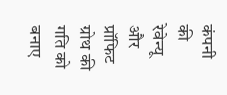कंपनी की रेवेन्यू और प्रॉफिट ग्रोथ की गति को बनाए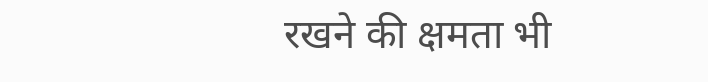रखने की क्षमता भी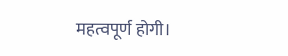महत्वपूर्ण होगी।